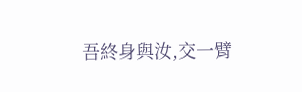吾終身與汝,交一臂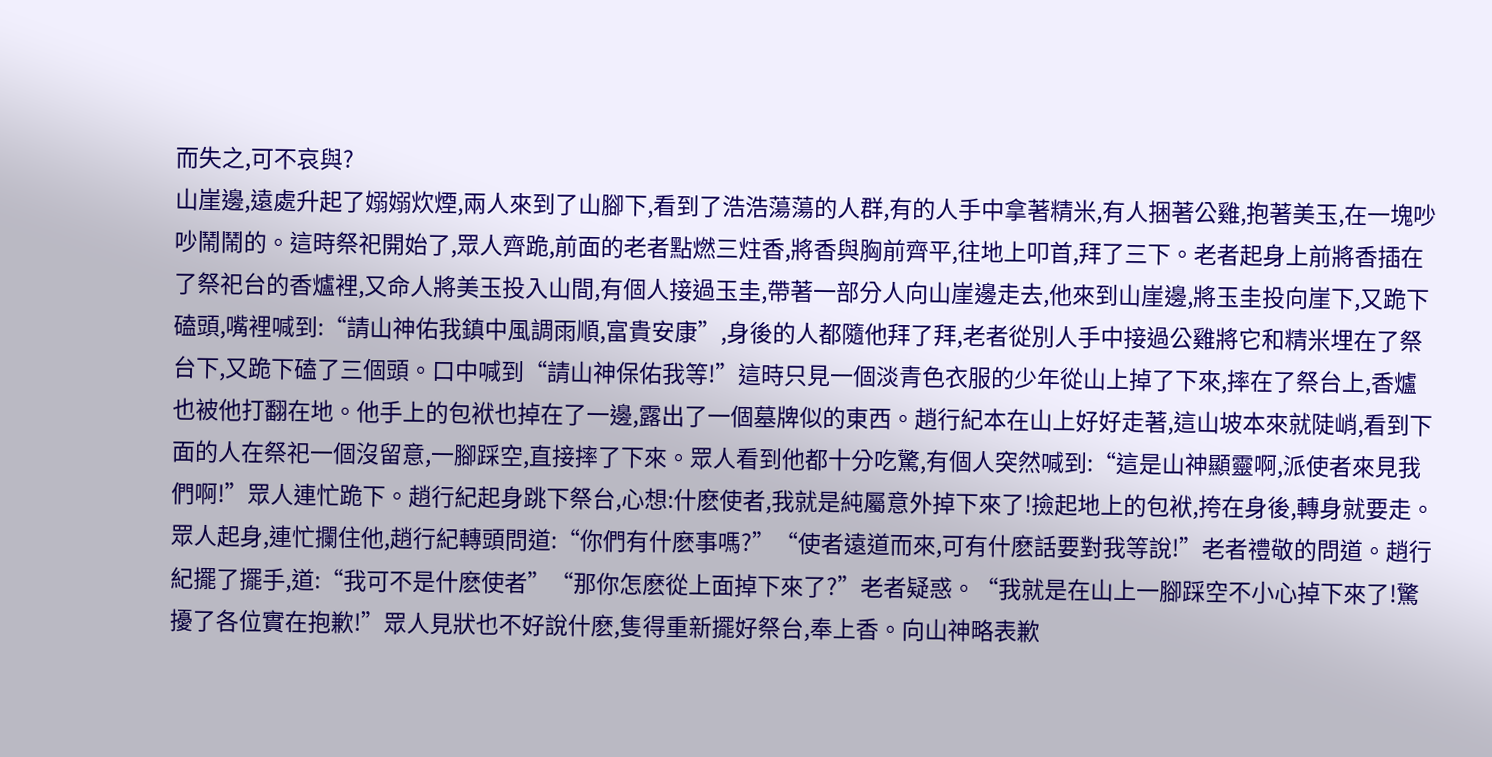而失之,可不哀與?
山崖邊,遠處升起了嫋嫋炊煙,兩人來到了山腳下,看到了浩浩蕩蕩的人群,有的人手中拿著精米,有人捆著公雞,抱著美玉,在一塊吵吵鬧鬧的。這時祭祀開始了,眾人齊跪,前面的老者點燃三炷香,將香與胸前齊平,往地上叩首,拜了三下。老者起身上前將香插在了祭祀台的香爐裡,又命人將美玉投入山間,有個人接過玉圭,帶著一部分人向山崖邊走去,他來到山崖邊,將玉圭投向崖下,又跪下磕頭,嘴裡喊到:“請山神佑我鎮中風調雨順,富貴安康”,身後的人都隨他拜了拜,老者從別人手中接過公雞將它和精米埋在了祭台下,又跪下磕了三個頭。口中喊到“請山神保佑我等!”這時只見一個淡青色衣服的少年從山上掉了下來,摔在了祭台上,香爐也被他打翻在地。他手上的包袱也掉在了一邊,露出了一個墓牌似的東西。趙行紀本在山上好好走著,這山坡本來就陡峭,看到下面的人在祭祀一個沒留意,一腳踩空,直接摔了下來。眾人看到他都十分吃驚,有個人突然喊到:“這是山神顯靈啊,派使者來見我們啊!”眾人連忙跪下。趙行紀起身跳下祭台,心想:什麽使者,我就是純屬意外掉下來了!撿起地上的包袱,挎在身後,轉身就要走。眾人起身,連忙攔住他,趙行紀轉頭問道:“你們有什麽事嗎?”“使者遠道而來,可有什麽話要對我等說!”老者禮敬的問道。趙行紀擺了擺手,道:“我可不是什麽使者”“那你怎麽從上面掉下來了?”老者疑惑。“我就是在山上一腳踩空不小心掉下來了!驚擾了各位實在抱歉!”眾人見狀也不好說什麽,隻得重新擺好祭台,奉上香。向山神略表歉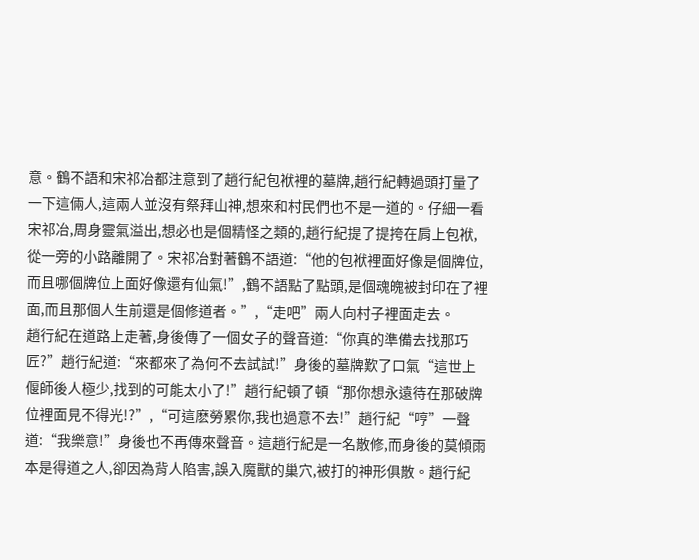意。鶴不語和宋祁冶都注意到了趙行紀包袱裡的墓牌,趙行紀轉過頭打量了一下這倆人,這兩人並沒有祭拜山神,想來和村民們也不是一道的。仔細一看宋祁冶,周身靈氣溢出,想必也是個精怪之類的,趙行紀提了提挎在肩上包袱,從一旁的小路離開了。宋祁冶對著鶴不語道:“他的包袱裡面好像是個牌位,而且哪個牌位上面好像還有仙氣!”,鶴不語點了點頭,是個魂魄被封印在了裡面,而且那個人生前還是個修道者。”,“走吧”兩人向村子裡面走去。
趙行紀在道路上走著,身後傳了一個女子的聲音道:“你真的準備去找那巧匠?”趙行紀道:“來都來了為何不去試試!”身後的墓牌歎了口氣“這世上偃師後人極少,找到的可能太小了!”趙行紀頓了頓“那你想永遠待在那破牌位裡面見不得光!?”,“可這麽勞累你,我也過意不去!”趙行紀“哼”一聲道:“我樂意!”身後也不再傳來聲音。這趙行紀是一名散修,而身後的莫傾雨本是得道之人,卻因為背人陷害,誤入魔獸的巢穴,被打的神形俱散。趙行紀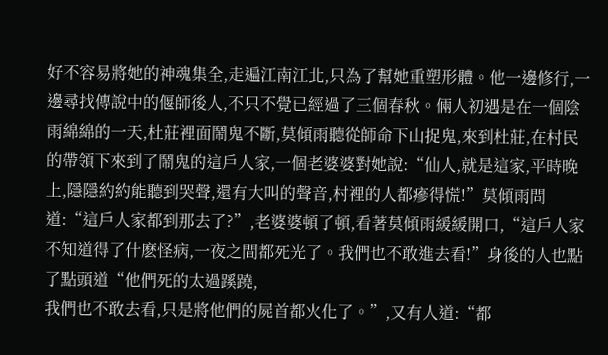好不容易將她的神魂集全,走遍江南江北,只為了幫她重塑形體。他一邊修行,一邊尋找傳說中的偃師後人,不只不覺已經過了三個春秋。倆人初遇是在一個陰雨綿綿的一天,杜莊裡面鬧鬼不斷,莫傾雨聽從師命下山捉鬼,來到杜莊,在村民的帶領下來到了鬧鬼的這戶人家,一個老婆婆對她說:“仙人,就是這家,平時晚上,隱隱約約能聽到哭聲,還有大叫的聲音,村裡的人都瘮得慌!”莫傾雨問道:“這戶人家都到那去了?”,老婆婆頓了頓,看著莫傾雨緩緩開口,“這戶人家不知道得了什麽怪病,一夜之間都死光了。我們也不敢進去看!”身後的人也點了點頭道“他們死的太過蹊蹺,
我們也不敢去看,只是將他們的屍首都火化了。”,又有人道:“都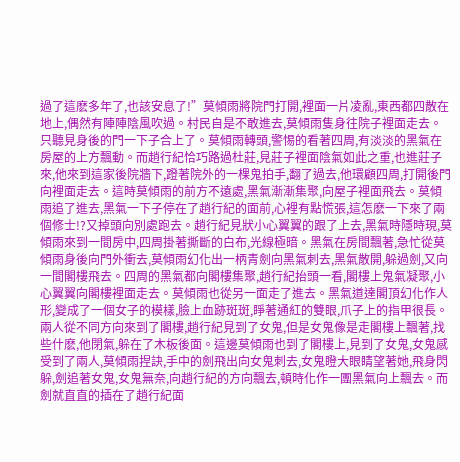過了這麽多年了,也該安息了!”莫傾雨將院門打開,裡面一片凌亂,東西都四散在地上,偶然有陣陣陰風吹過。村民自是不敢進去,莫傾雨隻身往院子裡面走去。只聽見身後的門一下子合上了。莫傾雨轉頭,警惕的看著四周,有淡淡的黑氣在房屋的上方飄動。而趙行紀恰巧路過杜莊,見莊子裡面陰氣如此之重,也進莊子來,他來到這家後院牆下,蹬著院外的一棵鬼拍手,翻了過去,他環顧四周,打開後門向裡面走去。這時莫傾雨的前方不遠處,黑氣漸漸集聚,向屋子裡面飛去。莫傾雨追了進去,黑氣一下子停在了趙行紀的面前,心裡有點慌張,這怎麽一下來了兩個修士!?又掉頭向別處跑去。趙行紀見狀小心翼翼的跟了上去,黑氣時隱時現,莫傾雨來到一間房中,四周掛著撕斷的白布,光線極暗。黑氣在房間飄著,急忙從莫傾雨身後向門外衝去,莫傾雨幻化出一柄青劍向黑氣刺去,黑氣散開,躲過劍,又向一間閣樓飛去。四周的黑氣都向閣樓集聚,趙行紀抬頭一看,閣樓上鬼氣凝聚,小心翼翼向閣樓裡面走去。莫傾雨也從另一面走了進去。黑氣道達閣頂幻化作人形,變成了一個女子的模樣,臉上血跡斑斑,睜著通紅的雙眼,爪子上的指甲很長。兩人從不同方向來到了閣樓,趙行紀見到了女鬼,但是女鬼像是走閣樓上飄著,找些什麽,他閉氣,躲在了木板後面。這邊莫傾雨也到了閣樓上,見到了女鬼,女鬼感受到了兩人,莫傾雨捏訣,手中的劍飛出向女鬼刺去,女鬼瞪大眼睛望著她,飛身閃躲,劍追著女鬼,女鬼無奈,向趙行紀的方向飄去,頓時化作一團黑氣向上飄去。而劍就直直的插在了趙行紀面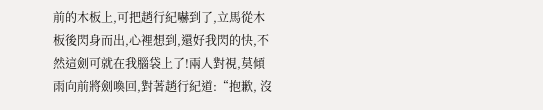前的木板上,可把趙行紀嚇到了,立馬從木板後閃身而出,心裡想到,還好我閃的快,不然這劍可就在我腦袋上了!兩人對視,莫傾雨向前將劍喚回,對著趙行紀道:“抱歉, 沒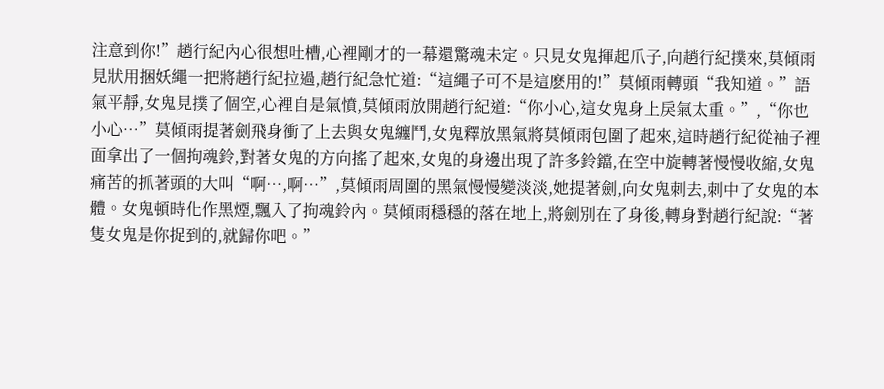注意到你!”趙行紀內心很想吐槽,心裡剛才的一幕還驚魂未定。只見女鬼揮起爪子,向趙行紀撲來,莫傾雨見狀用捆妖繩一把將趙行紀拉過,趙行紀急忙道:“這繩子可不是這麽用的!”莫傾雨轉頭“我知道。”語氣平靜,女鬼見撲了個空,心裡自是氣憤,莫傾雨放開趙行紀道:“你小心,這女鬼身上戾氣太重。”,“你也小心…”莫傾雨提著劍飛身衝了上去與女鬼纏鬥,女鬼釋放黑氣將莫傾雨包圍了起來,這時趙行紀從袖子裡面拿出了一個拘魂鈴,對著女鬼的方向搖了起來,女鬼的身邊出現了許多鈴鐺,在空中旋轉著慢慢收縮,女鬼痛苦的抓著頭的大叫“啊…,啊…”,莫傾雨周圍的黑氣慢慢變淡淡,她提著劍,向女鬼刺去,刺中了女鬼的本體。女鬼頓時化作黑煙,飄入了拘魂鈴內。莫傾雨穩穩的落在地上,將劍別在了身後,轉身對趙行紀說:“著隻女鬼是你捉到的,就歸你吧。”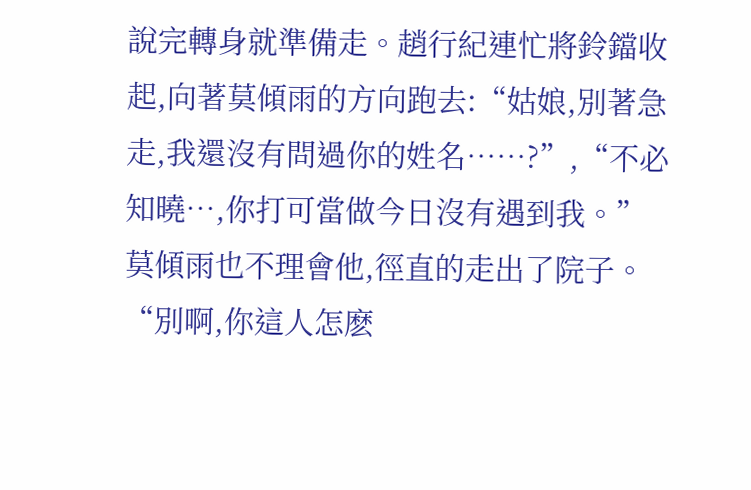說完轉身就準備走。趙行紀連忙將鈴鐺收起,向著莫傾雨的方向跑去:“姑娘,別著急走,我還沒有問過你的姓名……?”,“不必知曉…,你打可當做今日沒有遇到我。”莫傾雨也不理會他,徑直的走出了院子。“別啊,你這人怎麽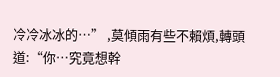冷冷冰冰的…” ,莫傾雨有些不賴煩,轉頭道:“你…究竟想幹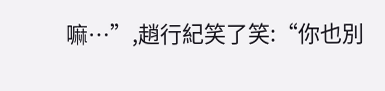嘛…”,趙行紀笑了笑:“你也別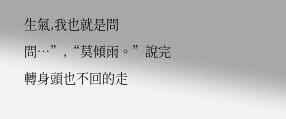生氣,我也就是問問…”,“莫傾雨。”說完轉身頭也不回的走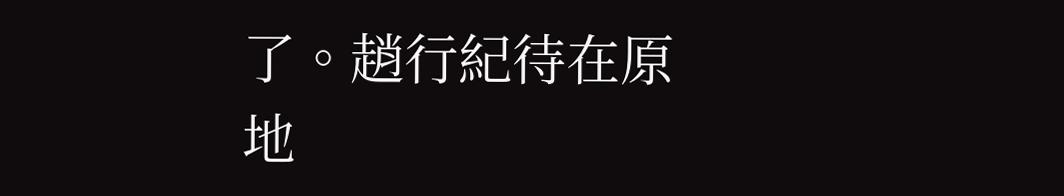了。趙行紀待在原地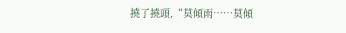撓了撓頭,“莫傾雨……莫傾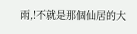雨,!不就是那個仙居的大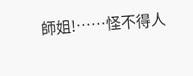師姐!……怪不得人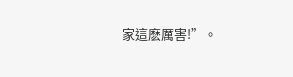家這麽厲害!”。